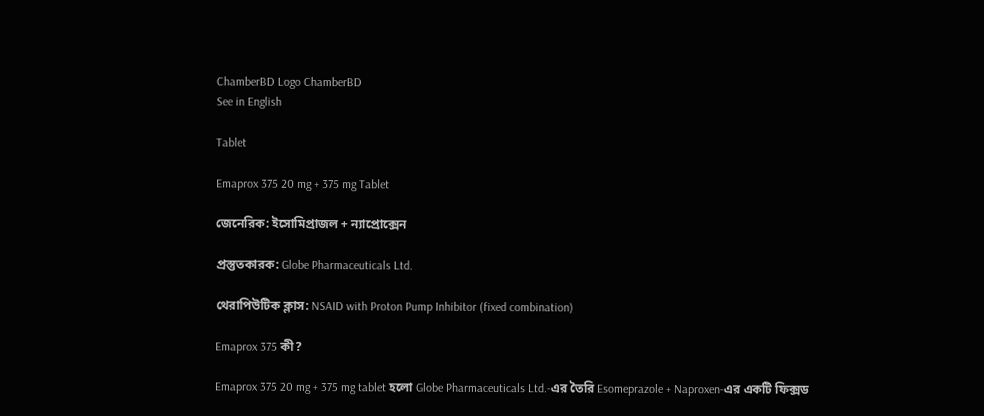ChamberBD Logo ChamberBD
See in English

Tablet

Emaprox 375 20 mg + 375 mg Tablet

জেনেরিক: ইসোমিপ্রাজল + ন্যাপ্রোক্সেন

প্রস্তুতকারক: Globe Pharmaceuticals Ltd.

থেরাপিউটিক ক্লাস: NSAID with Proton Pump Inhibitor (fixed combination)

Emaprox 375 কী?

Emaprox 375 20 mg + 375 mg tablet হলো Globe Pharmaceuticals Ltd.-এর তৈরি Esomeprazole + Naproxen-এর একটি ফিক্সড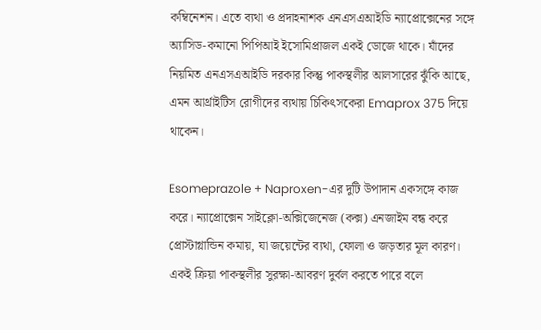কম্বিনেশন। এতে ব্যথা ও প্রদাহনাশক এনএসএআইডি ন্যাপ্রোক্সেনের সঙ্গে অ্যাসিড-কমানো পিপিআই ইসোমিপ্রাজল একই ডোজে থাকে। যাঁদের নিয়মিত এনএসএআইডি দরকার কিন্তু পাকস্থলীর আলসারের ঝুঁকি আছে, এমন আর্থ্রাইটিস রোগীদের ব্যথায় চিকিৎসকেরা Emaprox 375 দিয়ে থাকেন।

Esomeprazole + Naproxen-এর দুটি উপাদান একসঙ্গে কাজ করে। ন্যাপ্রোক্সেন সাইক্লো-অক্সিজেনেজ (কক্স) এনজাইম বন্ধ করে প্রোস্টাগ্লান্ডিন কমায়, যা জয়েন্টের ব্যথা, ফোলা ও জড়তার মূল কারণ। একই ক্রিয়া পাকস্থলীর সুরক্ষা-আবরণ দুর্বল করতে পারে বলে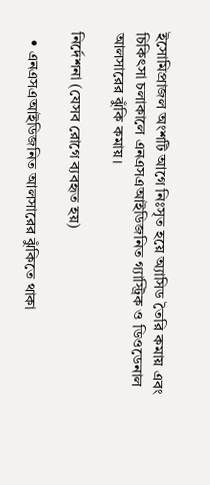ইসোমিপ্রাজল অংশটি আগে নিঃসৃত হয়ে অ্যাসিড তৈরি কমায় এবং চিকিৎসা চলাকালে এনএসএআইডিজনিত গ্যাস্ট্রিক ও ডিওডেনাল আলসারের ঝুঁকি কমায়।

নির্দেশনা (যেসব রোগে ব্যবহৃত হয়)

  • এনএসএআইডিজনিত আলসারের ঝুঁকিতে থাকা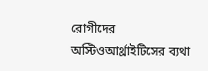রোগীদের অস্টিওআর্থ্রাইটিসের ব্যথা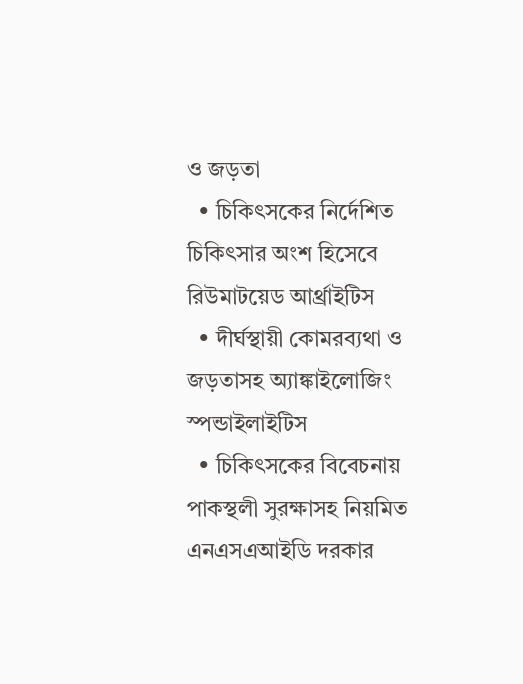ও জড়তা
  • চিকিৎসকের নির্দেশিত চিকিৎসার অংশ হিসেবে রিউমাটয়েড আর্থ্রাইটিস
  • দীর্ঘস্থায়ী কোমরব্যথা ও জড়তাসহ অ্যাঙ্কাইলোজিং স্পন্ডাইলাইটিস
  • চিকিৎসকের বিবেচনায় পাকস্থলী সুরক্ষাসহ নিয়মিত এনএসএআইডি দরকার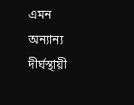এমন অন্যান্য দীর্ঘস্থায়ী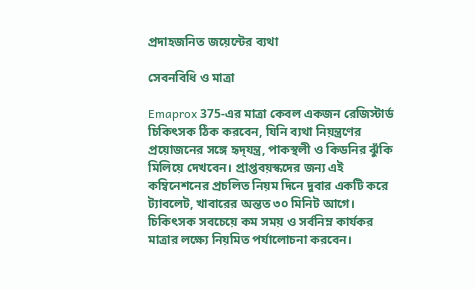প্রদাহজনিত জয়েন্টের ব্যথা

সেবনবিধি ও মাত্রা

Emaprox 375-এর মাত্রা কেবল একজন রেজিস্টার্ড চিকিৎসক ঠিক করবেন, যিনি ব্যথা নিয়ন্ত্রণের প্রয়োজনের সঙ্গে হৃদ্‌যন্ত্র, পাকস্থলী ও কিডনির ঝুঁকি মিলিয়ে দেখবেন। প্রাপ্তবয়স্কদের জন্য এই কম্বিনেশনের প্রচলিত নিয়ম দিনে দুবার একটি করে ট্যাবলেট, খাবারের অন্তত ৩০ মিনিট আগে। চিকিৎসক সবচেয়ে কম সময় ও সর্বনিম্ন কার্যকর মাত্রার লক্ষ্যে নিয়মিত পর্যালোচনা করবেন।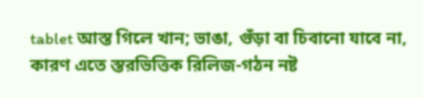tablet আস্ত গিলে খান; ভাঙা, গুঁড়া বা চিবানো যাবে না, কারণ এতে স্তরভিত্তিক রিলিজ-গঠন নষ্ট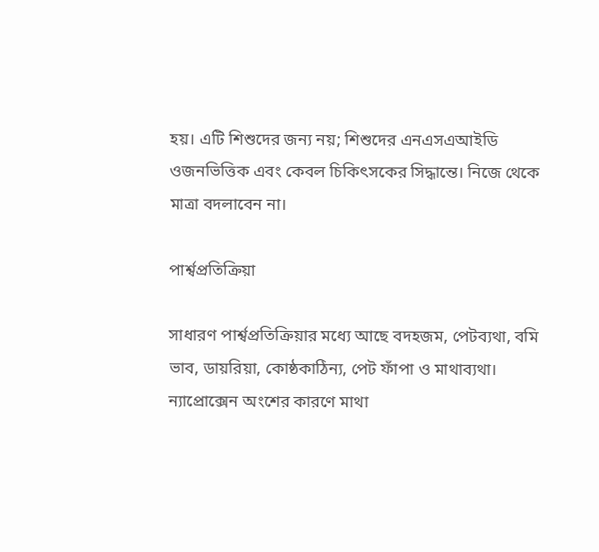হয়। এটি শিশুদের জন্য নয়; শিশুদের এনএসএআইডি ওজনভিত্তিক এবং কেবল চিকিৎসকের সিদ্ধান্তে। নিজে থেকে মাত্রা বদলাবেন না।

পার্শ্বপ্রতিক্রিয়া

সাধারণ পার্শ্বপ্রতিক্রিয়ার মধ্যে আছে বদহজম, পেটব্যথা, বমি ভাব, ডায়রিয়া, কোষ্ঠকাঠিন্য, পেট ফাঁপা ও মাথাব্যথা। ন্যাপ্রোক্সেন অংশের কারণে মাথা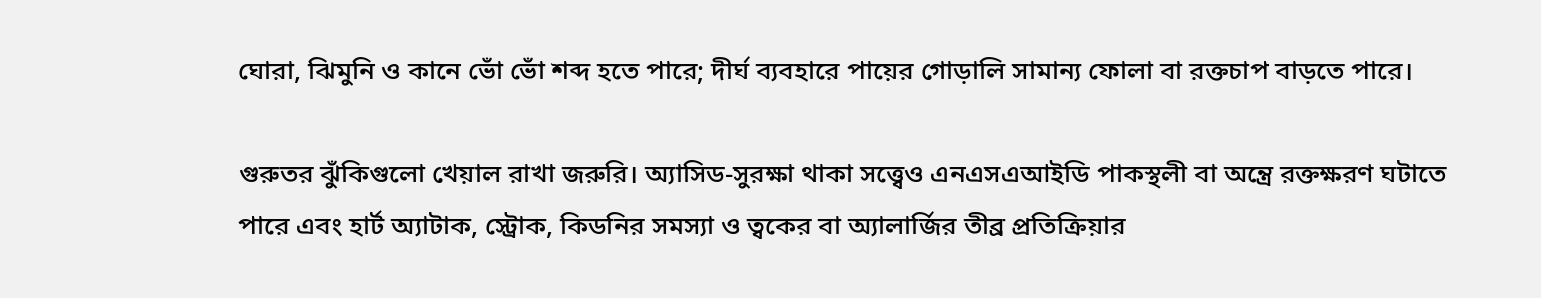ঘোরা, ঝিমুনি ও কানে ভোঁ ভোঁ শব্দ হতে পারে; দীর্ঘ ব্যবহারে পায়ের গোড়ালি সামান্য ফোলা বা রক্তচাপ বাড়তে পারে।

গুরুতর ঝুঁকিগুলো খেয়াল রাখা জরুরি। অ্যাসিড-সুরক্ষা থাকা সত্ত্বেও এনএসএআইডি পাকস্থলী বা অন্ত্রে রক্তক্ষরণ ঘটাতে পারে এবং হার্ট অ্যাটাক, স্ট্রোক, কিডনির সমস্যা ও ত্বকের বা অ্যালার্জির তীব্র প্রতিক্রিয়ার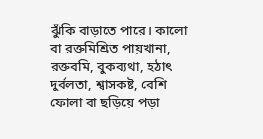ঝুঁকি বাড়াতে পারে। কালো বা রক্তমিশ্রিত পায়খানা, রক্তবমি, বুকব্যথা, হঠাৎ দুর্বলতা, শ্বাসকষ্ট, বেশি ফোলা বা ছড়িয়ে পড়া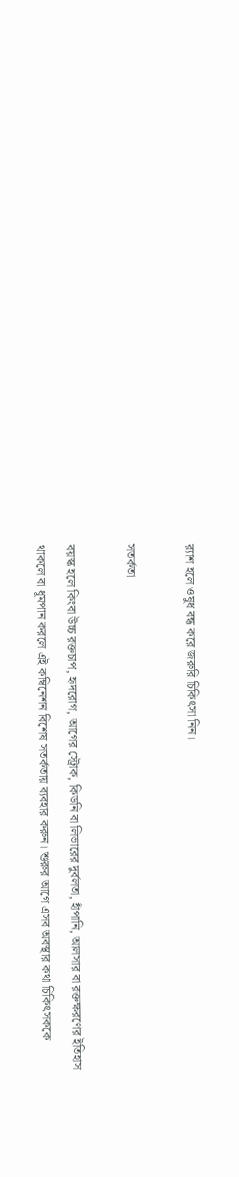র‍্যাশ হলে ওষুধ বন্ধ করে জরুরি চিকিৎসা নিন।

সতর্কতা

বয়স্ক হলে কিংবা উচ্চ রক্তচাপ, হৃদরোগ, আগের স্ট্রোক, কিডনি বা লিভারের দুর্বলতা, হাঁপানি, আলসার বা রক্তক্ষরণের ইতিহাস থাকলে বা ধূমপান করলে এই কম্বিনেশন বিশেষ সতর্কতায় ব্যবহার করুন। শুরুর আগে এসব অবস্থার কথা চিকিৎসককে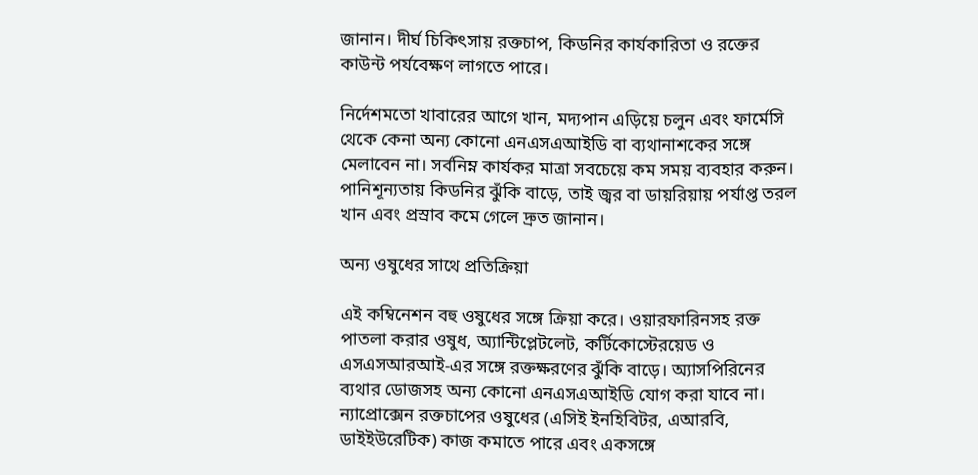জানান। দীর্ঘ চিকিৎসায় রক্তচাপ, কিডনির কার্যকারিতা ও রক্তের কাউন্ট পর্যবেক্ষণ লাগতে পারে।

নির্দেশমতো খাবারের আগে খান, মদ্যপান এড়িয়ে চলুন এবং ফার্মেসি থেকে কেনা অন্য কোনো এনএসএআইডি বা ব্যথানাশকের সঙ্গে মেলাবেন না। সর্বনিম্ন কার্যকর মাত্রা সবচেয়ে কম সময় ব্যবহার করুন। পানিশূন্যতায় কিডনির ঝুঁকি বাড়ে, তাই জ্বর বা ডায়রিয়ায় পর্যাপ্ত তরল খান এবং প্রস্রাব কমে গেলে দ্রুত জানান।

অন্য ওষুধের সাথে প্রতিক্রিয়া

এই কম্বিনেশন বহু ওষুধের সঙ্গে ক্রিয়া করে। ওয়ারফারিনসহ রক্ত পাতলা করার ওষুধ, অ্যান্টিপ্লেটলেট, কর্টিকোস্টেরয়েড ও এসএসআরআই-এর সঙ্গে রক্তক্ষরণের ঝুঁকি বাড়ে। অ্যাসপিরিনের ব্যথার ডোজসহ অন্য কোনো এনএসএআইডি যোগ করা যাবে না। ন্যাপ্রোক্সেন রক্তচাপের ওষুধের (এসিই ইনহিবিটর, এআরবি, ডাইইউরেটিক) কাজ কমাতে পারে এবং একসঙ্গে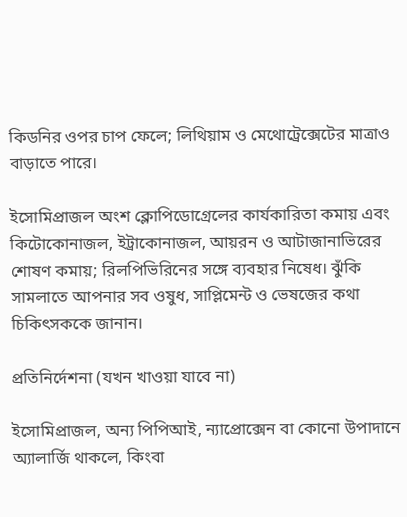কিডনির ওপর চাপ ফেলে; লিথিয়াম ও মেথোট্রেক্সেটের মাত্রাও বাড়াতে পারে।

ইসোমিপ্রাজল অংশ ক্লোপিডোগ্রেলের কার্যকারিতা কমায় এবং কিটোকোনাজল, ইট্রাকোনাজল, আয়রন ও আটাজানাভিরের শোষণ কমায়; রিলপিভিরিনের সঙ্গে ব্যবহার নিষেধ। ঝুঁকি সামলাতে আপনার সব ওষুধ, সাপ্লিমেন্ট ও ভেষজের কথা চিকিৎসককে জানান।

প্রতিনির্দেশনা (যখন খাওয়া যাবে না)

ইসোমিপ্রাজল, অন্য পিপিআই, ন্যাপ্রোক্সেন বা কোনো উপাদানে অ্যালার্জি থাকলে, কিংবা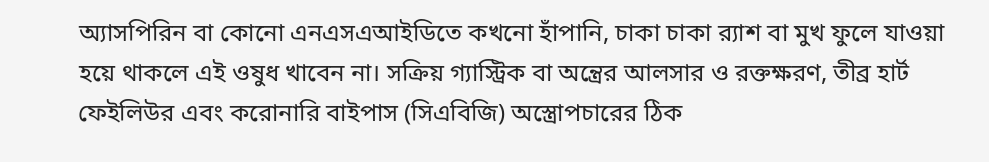অ্যাসপিরিন বা কোনো এনএসএআইডিতে কখনো হাঁপানি, চাকা চাকা র‍্যাশ বা মুখ ফুলে যাওয়া হয়ে থাকলে এই ওষুধ খাবেন না। সক্রিয় গ্যাস্ট্রিক বা অন্ত্রের আলসার ও রক্তক্ষরণ, তীব্র হার্ট ফেইলিউর এবং করোনারি বাইপাস (সিএবিজি) অস্ত্রোপচারের ঠিক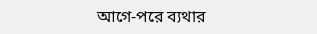আগে-পরে ব্যথার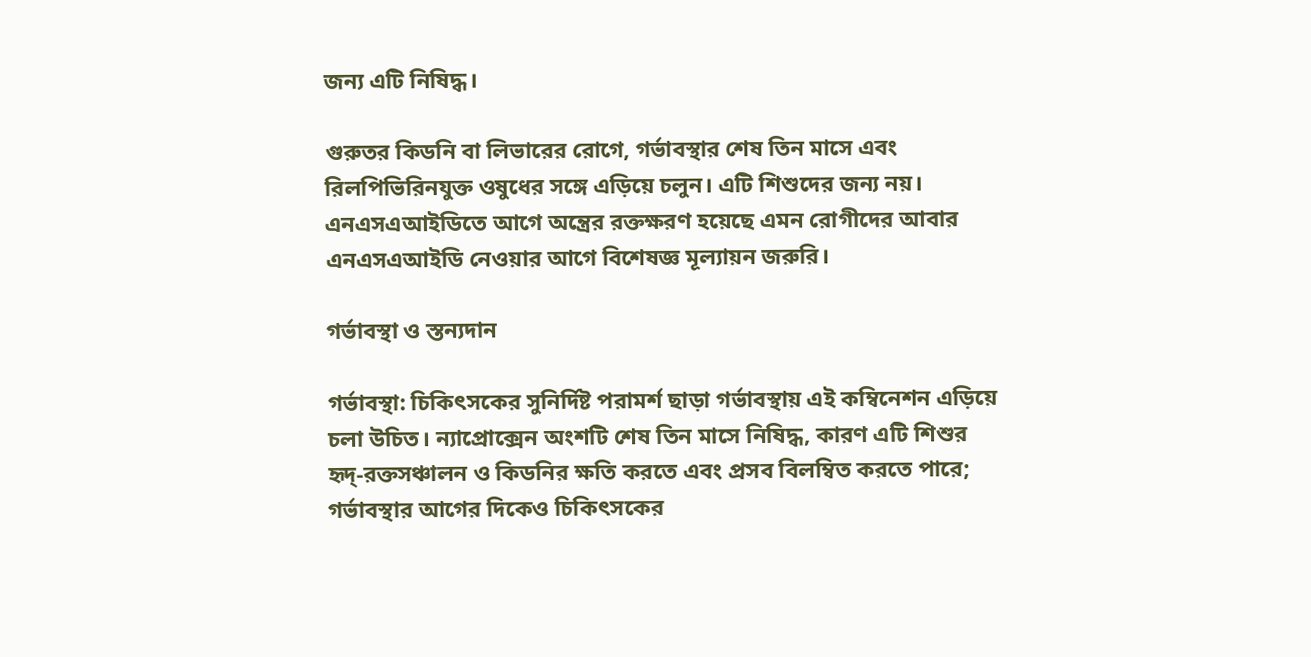জন্য এটি নিষিদ্ধ।

গুরুতর কিডনি বা লিভারের রোগে, গর্ভাবস্থার শেষ তিন মাসে এবং রিলপিভিরিনযুক্ত ওষুধের সঙ্গে এড়িয়ে চলুন। এটি শিশুদের জন্য নয়। এনএসএআইডিতে আগে অন্ত্রের রক্তক্ষরণ হয়েছে এমন রোগীদের আবার এনএসএআইডি নেওয়ার আগে বিশেষজ্ঞ মূল্যায়ন জরুরি।

গর্ভাবস্থা ও স্তন্যদান

গর্ভাবস্থা: চিকিৎসকের সুনির্দিষ্ট পরামর্শ ছাড়া গর্ভাবস্থায় এই কম্বিনেশন এড়িয়ে চলা উচিত। ন্যাপ্রোক্সেন অংশটি শেষ তিন মাসে নিষিদ্ধ, কারণ এটি শিশুর হৃদ্‌-রক্তসঞ্চালন ও কিডনির ক্ষতি করতে এবং প্রসব বিলম্বিত করতে পারে; গর্ভাবস্থার আগের দিকেও চিকিৎসকের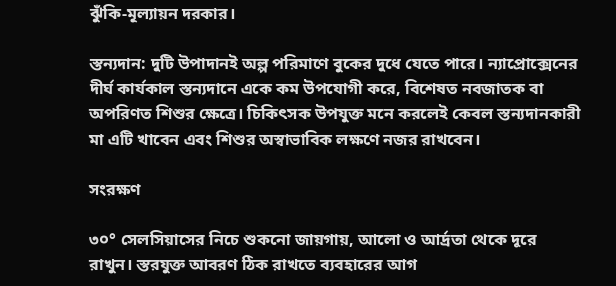ঝুঁকি-মূল্যায়ন দরকার।

স্তন্যদান: দুটি উপাদানই অল্প পরিমাণে বুকের দুধে যেতে পারে। ন্যাপ্রোক্সেনের দীর্ঘ কার্যকাল স্তন্যদানে একে কম উপযোগী করে, বিশেষত নবজাতক বা অপরিণত শিশুর ক্ষেত্রে। চিকিৎসক উপযুক্ত মনে করলেই কেবল স্তন্যদানকারী মা এটি খাবেন এবং শিশুর অস্বাভাবিক লক্ষণে নজর রাখবেন।

সংরক্ষণ

৩০° সেলসিয়াসের নিচে শুকনো জায়গায়, আলো ও আর্দ্রতা থেকে দূরে রাখুন। স্তরযুক্ত আবরণ ঠিক রাখতে ব্যবহারের আগ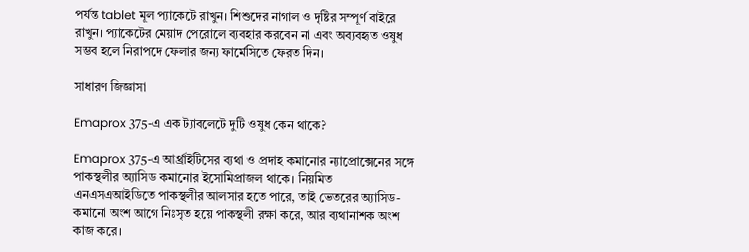পর্যন্ত tablet মূল প্যাকেটে রাখুন। শিশুদের নাগাল ও দৃষ্টির সম্পূর্ণ বাইরে রাখুন। প্যাকেটের মেয়াদ পেরোলে ব্যবহার করবেন না এবং অব্যবহৃত ওষুধ সম্ভব হলে নিরাপদে ফেলার জন্য ফার্মেসিতে ফেরত দিন।

সাধারণ জিজ্ঞাসা

Emaprox 375-এ এক ট্যাবলেটে দুটি ওষুধ কেন থাকে?

Emaprox 375-এ আর্থ্রাইটিসের ব্যথা ও প্রদাহ কমানোর ন্যাপ্রোক্সেনের সঙ্গে পাকস্থলীর অ্যাসিড কমানোর ইসোমিপ্রাজল থাকে। নিয়মিত এনএসএআইডিতে পাকস্থলীর আলসার হতে পারে, তাই ভেতরের অ্যাসিড-কমানো অংশ আগে নিঃসৃত হয়ে পাকস্থলী রক্ষা করে, আর ব্যথানাশক অংশ কাজ করে।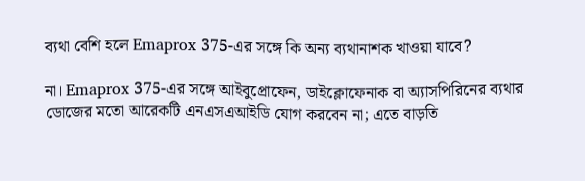ব্যথা বেশি হলে Emaprox 375-এর সঙ্গে কি অন্য ব্যথানাশক খাওয়া যাবে?

না। Emaprox 375-এর সঙ্গে আইবুপ্রোফেন, ডাইক্লোফেনাক বা অ্যাসপিরিনের ব্যথার ডোজের মতো আরেকটি এনএসএআইডি যোগ করবেন না; এতে বাড়তি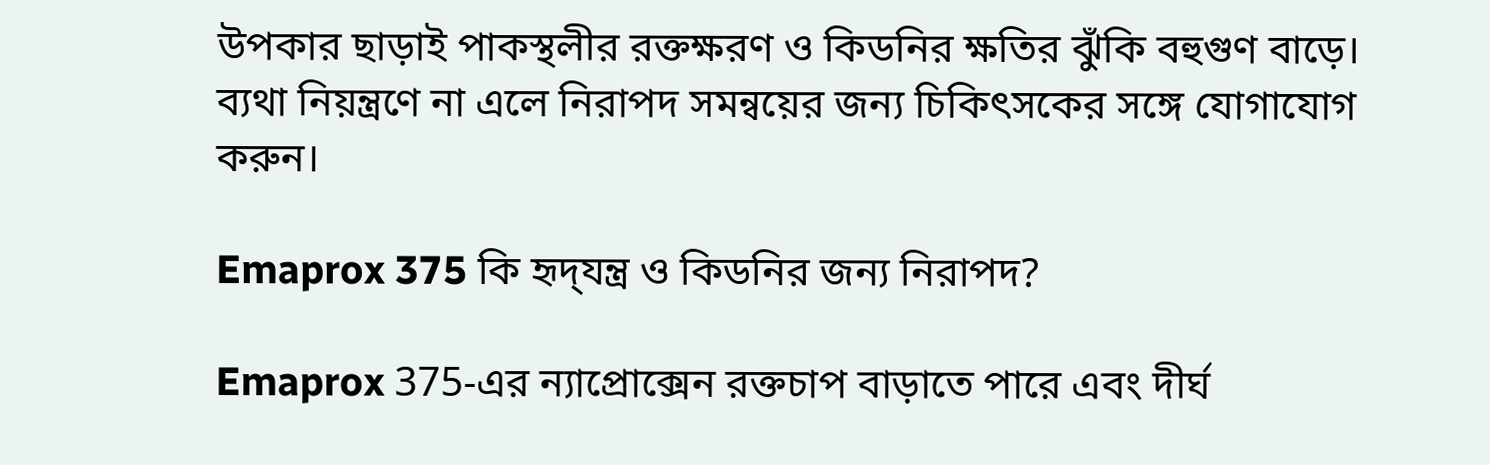উপকার ছাড়াই পাকস্থলীর রক্তক্ষরণ ও কিডনির ক্ষতির ঝুঁকি বহুগুণ বাড়ে। ব্যথা নিয়ন্ত্রণে না এলে নিরাপদ সমন্বয়ের জন্য চিকিৎসকের সঙ্গে যোগাযোগ করুন।

Emaprox 375 কি হৃদ্‌যন্ত্র ও কিডনির জন্য নিরাপদ?

Emaprox 375-এর ন্যাপ্রোক্সেন রক্তচাপ বাড়াতে পারে এবং দীর্ঘ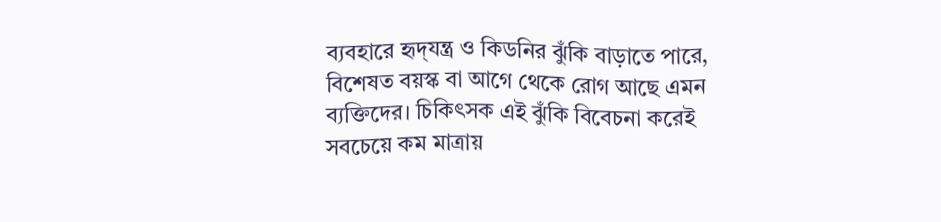ব্যবহারে হৃদ্‌যন্ত্র ও কিডনির ঝুঁকি বাড়াতে পারে, বিশেষত বয়স্ক বা আগে থেকে রোগ আছে এমন ব্যক্তিদের। চিকিৎসক এই ঝুঁকি বিবেচনা করেই সবচেয়ে কম মাত্রায়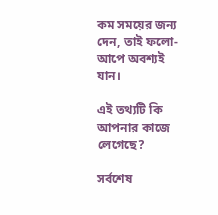কম সময়ের জন্য দেন, তাই ফলো-আপে অবশ্যই যান।

এই তথ্যটি কি আপনার কাজে লেগেছে?

সর্বশেষ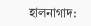হালনাগাদ: